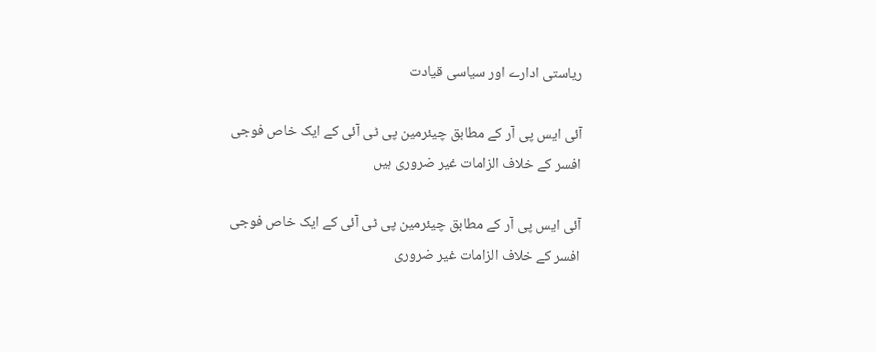ریاستی ادارے اور سیاسی قیادت

آئی ایس پی آر کے مطابق چیئرمین پی ٹی آئی کے ایک خاص فوجی افسر کے خلاف الزامات غیر ضروری ہیں

آئی ایس پی آر کے مطابق چیئرمین پی ٹی آئی کے ایک خاص فوجی افسر کے خلاف الزامات غیر ضروری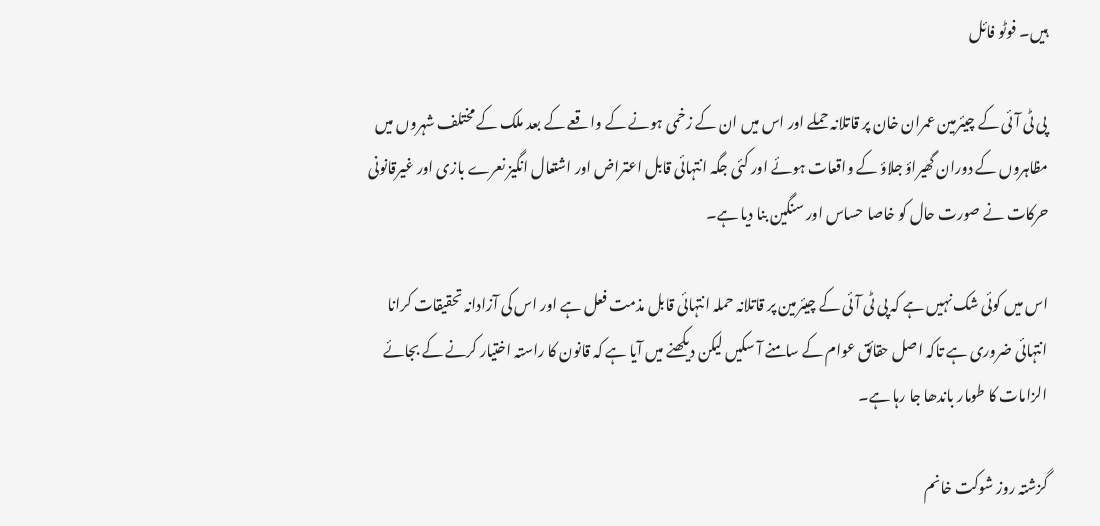ہیں۔ فوٹو فائل

پی ٹی آئی کے چیئرمین عمران خان پر قاتلانہ حملے اور اس میں ان کے زخمی ہونے کے واقعے کے بعد ملک کے مختلف شہروں میں مظاہروں کے دوران گھیراؤ جلاؤ کے واقعات ہوئے اور کئی جگہ انتہائی قابل اعتراض اور اشتعال انگیز نعرے بازی اور غیرقانونی حرکات نے صورت حال کو خاصا حساس اور سنگین بنا دیا ہے۔

اس میں کوئی شک نہیں ہے کہ پی ٹی آئی کے چیئرمین پر قاتلانہ حملہ انتہائی قابل مذمت فعل ہے اور اس کی آزادانہ تحقیقات کرانا انتہائی ضروری ہے تاکہ اصل حقائق عوام کے سامنے آ سکیں لیکن دیکھنے میں آیا ہے کہ قانون کا راستہ اختیار کرنے کے بجائے الزامات کا طومار باندھا جا رہا ہے۔

گزشتہ روز شوکت خانم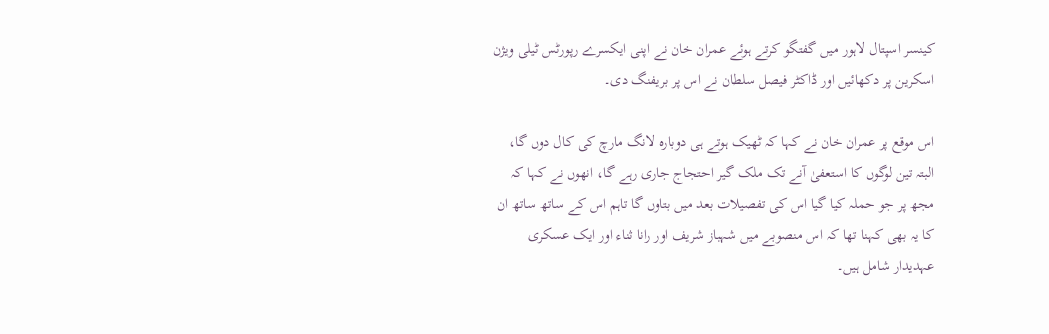کینسر اسپتال لاہور میں گفتگو کرتے ہوئے عمران خان نے اپنی ایکسرے رپورٹس ٹیلی ویژن اسکرین پر دکھائیں اور ڈاکٹر فیصل سلطان نے اس پر بریفنگ دی۔

اس موقع پر عمران خان نے کہا کہ ٹھیک ہوتے ہی دوبارہ لانگ مارچ کی کال دوں گا، البتہ تین لوگوں کا استعفیٰ آنے تک ملک گیر احتجاج جاری رہے گا، انھوں نے کہا کہ مجھ پر جو حملہ کیا گیا اس کی تفصیلات بعد میں بتاوں گا تاہم اس کے ساتھ ساتھ ان کا یہ بھی کہنا تھا کہ اس منصوبے میں شہباز شریف اور رانا ثناء اور ایک عسکری عہدیدار شامل ہیں۔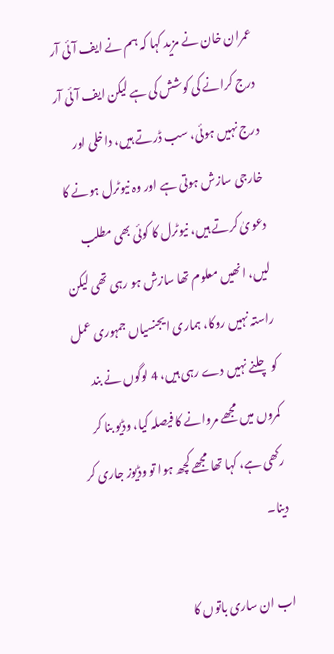عمران خان نے مزید کہا کہ ہم نے ایف آئی آر درج کرانے کی کوشش کی ہے لیکن ایف آئی آر درج نہیں ہوئی، سب ڈرتے ہیں، داخلی اور خارجی سازش ہوتی ہے اور وہ نیوٹرل ہونے کا دعویٰ کرتے ہیں، نیوٹرل کا کوئی بھی مطلب لیں، انھیں معلوم تھا سازش ہو رہی تھی لیکن راستہ نہیں روکا، ہماری ایجنسیاں جمہوری عمل کو چلنے نہیں دے رہی ہیں، 4 لوگوں نے بند کمروں میں مجھے مروانے کا فیصلہ کیا، وڈیو بنا کر رکھی ہے، کہا تھا مجھے کچھ ہوا تو وڈیوز جاری کر دینا۔

اب ان ساری باتوں کا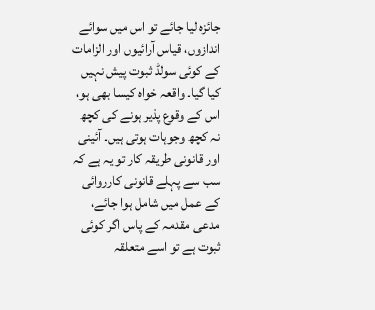جائزہ لیا جائے تو اس میں سوائے اندازوں، قیاس آرائیوں اور الزامات کے کوئی سولڈ ثبوت پیش نہیں کیا گیا۔ واقعہ خواہ کیسا بھی ہو، اس کے وقوع پذیر ہونے کی کچھ نہ کچھ وجوہات ہوتی ہیں۔ آئینی اور قانونی طریقہ کار تو یہ ہے کہ سب سے پہلے قانونی کارروائی کے عمل میں شامل ہوا جائے، مدعی مقدمہ کے پاس اگر کوئی ثبوت ہے تو اسے متعلقہ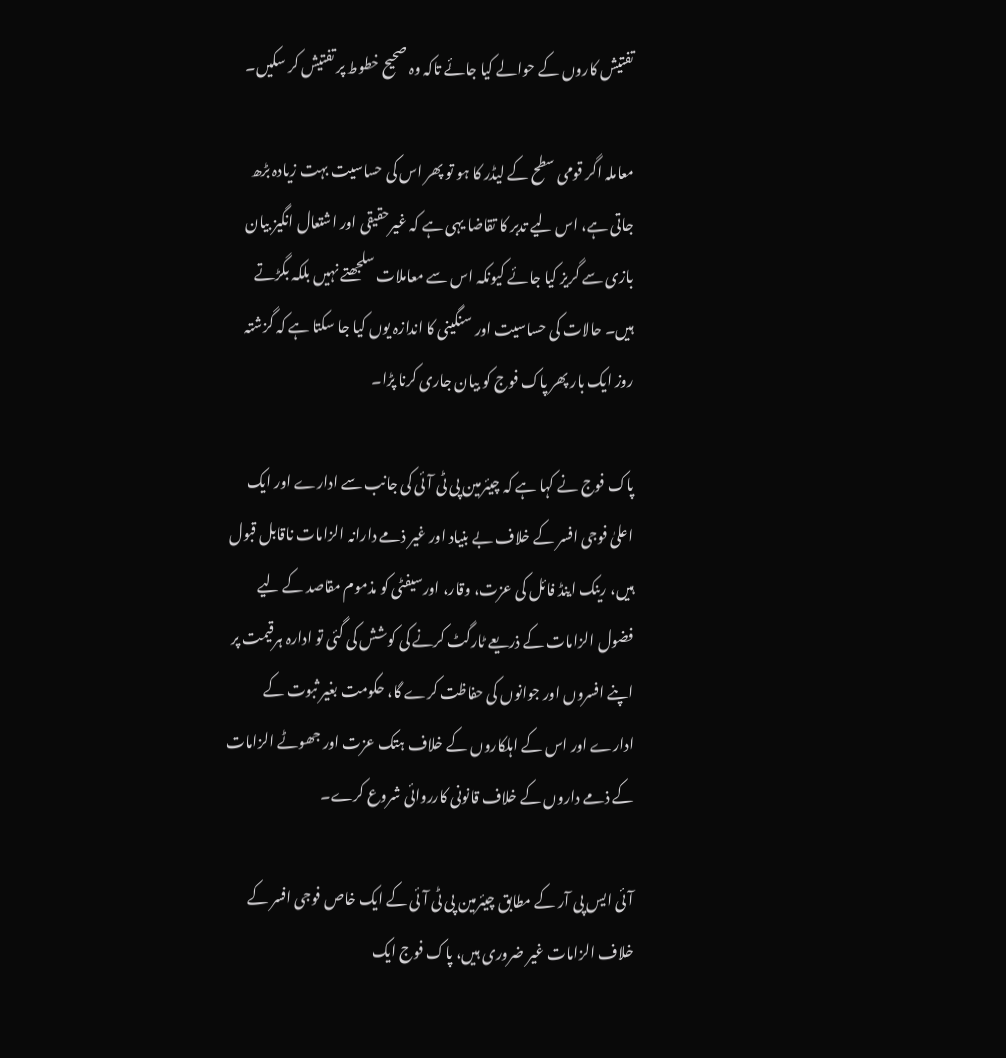تفتیش کاروں کے حوالے کیا جائے تاکہ وہ صحیح خطوط پر تفتیش کر سکیں۔

معاملہ اگر قومی سطح کے لیڈر کا ہو تو پھر اس کی حساسیت بہت زیادہ بڑھ جاتی ہے، اس لیے تدبر کا تقاضا یہی ہے کہ غیرحقیقی اور اشتعال انگیز بیان بازی سے گریز کیا جائے کیونکہ اس سے معاملات سلجھتے نہیں بلکہ بگڑتے ہیں۔ حالات کی حساسیت اور سنگینی کا اندازہ یوں کیا جا سکتا ہے کہ گزشتہ روز ایک بار پھر پاک فوج کو بیان جاری کرنا پڑا۔

پاک فوج نے کہا ہے کہ چیئرمین پی ٹی آئی کی جانب سے ادارے اور ایک اعلیٰ فوجی افسر کے خلاف بے بنیاد اور غیر ذمے دارانہ الزامات ناقابل قبول ہیں، رینک اینڈ فائل کی عزت، وقار، اورسیفٹی کو مذموم مقاصد کے لیے فضول الزامات کے ذریعے ٹارگٹ کرنے کی کوشش کی گئی تو ادارہ ہرقیمت پر اپنے افسروں اور جوانوں کی حفاظت کرے گا، حکومت بغیر ثبوت کے ادارے اور اس کے اہلکاروں کے خلاف ہتک عزت اور جھوٹے الزامات کے ذمے داروں کے خلاف قانونی کارروائی شروع کرے۔

آئی ایس پی آر کے مطابق چیئرمین پی ٹی آئی کے ایک خاص فوجی افسر کے خلاف الزامات غیر ضروری ہیں، پاک فوج ایک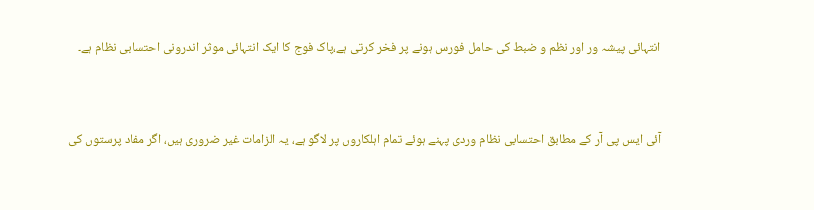انتہائی پیشہ ور اور نظم و ضبط کی حامل فورس ہونے پر فخر کرتی ہے،پاک فوج کا ایک انتہائی موثر اندرونی احتسابی نظام ہے۔


آئی ایس پی آر کے مطابق احتسابی نظام وردی پہنے ہوئے تمام اہلکاروں پر لاگو ہے، یہ الزامات غیر ضروری ہیں، اگر مفاد پرستوں کی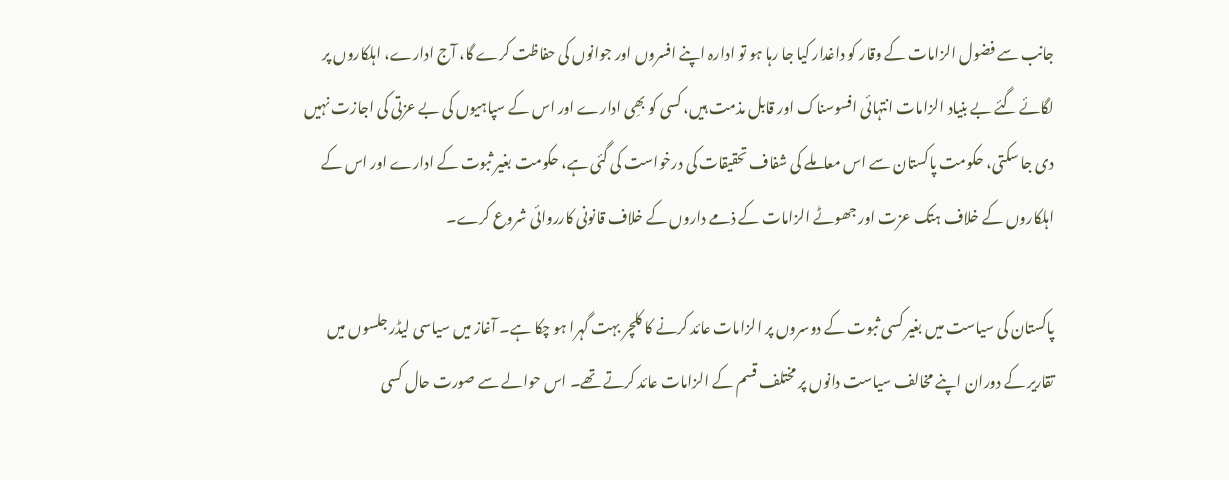جانب سے فضول الزامات کے وقار کو داغدار کیا جا رہا ہو تو ادارہ اپنے افسروں اور جوانوں کی حفاظت کرے گا، آج ادارے، اہلکاروں پر لگائے گئے بے بنیاد الزامات انتہائی افسوسناک اور قابل مذمت ہیں، کسی کو بھِی ادارے اور اس کے سپاہیوں کی بے عزتی کی اجازت نہیں دی جا سکتی، حکومت پاکستان سے اس معاملے کی شفاف تحقیقات کی درخواست کی گئی ہے، حکومت بغیر ثبوت کے ادارے اور اس کے اہلکاروں کے خلاف ہتک عزت اور جھوٹے الزامات کے ذمے داروں کے خلاف قانونی کارروائی شروع کرے۔

پاکستان کی سیاست میں بغیر کسی ثبوت کے دوسروں پر الزامات عائد کرنے کا کلچر بہت گہرا ہو چکا ہے۔ آغاز میں سیاسی لیڈر جلسوں میں تقاریر کے دوران اپنے مخالف سیاست دانوں پر مختلف قسم کے الزامات عائد کرتے تھے۔ اس حوالے سے صورت حال کسی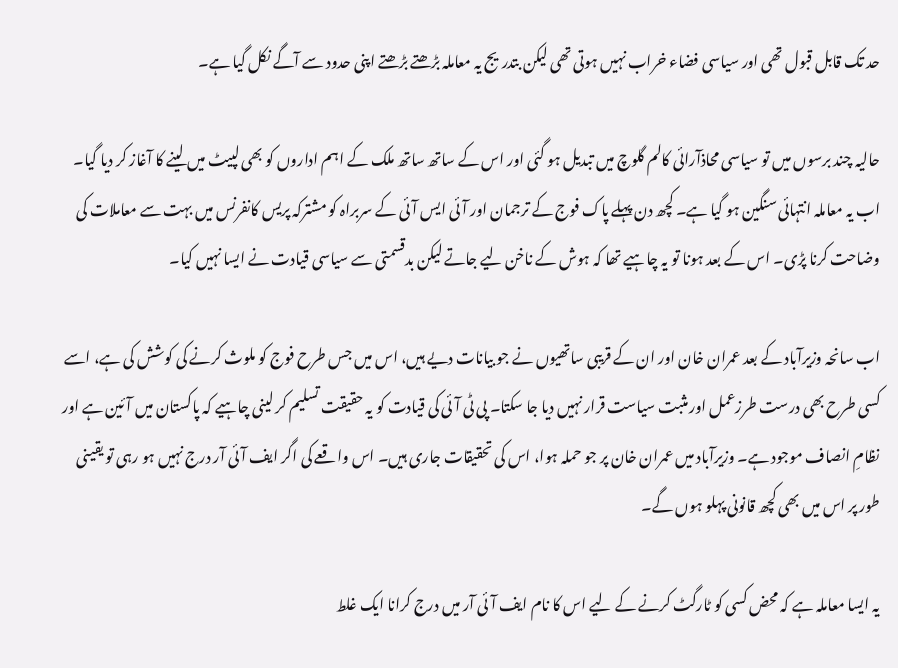حد تک قابل قبول تھی اور سیاسی فضاء خراب نہیں ہوتی تھی لیکن بتدریج یہ معاملہ بڑھتے بڑھتے اپنی حدود سے آگے نکل گیا ہے۔

حالیہ چند برسوں میں تو سیاسی محاذآرائی کالم گلوچ میں تبدیل ہو گئی اور اس کے ساتھ ساتھ ملک کے اہم اداروں کو بھی لپیٹ میں لینے کا آغاز کر دیا گیا۔ اب یہ معاملہ انتہائی سنگین ہو گیا ہے۔ کچھ دن پہلے پاک فوج کے ترجمان اور آئی ایس آئی کے سربراہ کو مشترکہ پریس کانفرنس میں بہت سے معاملات کی وضاحت کرنا پڑی۔ اس کے بعد ہونا تو یہ چاہیے تھا کہ ہوش کے ناخن لیے جاتے لیکن بدقسمتی سے سیاسی قیادت نے ایسا نہیں کیا۔

اب سانحہ وزیرآباد کے بعد عمران خان اور ان کے قریبی ساتھیوں نے جو بیانات دیے ہیں، اس میں جس طرح فوج کو ملوث کرنے کی کوشش کی ہے، اسے کسی طرح بھی درست طرزعمل اور مثبت سیاست قرار نہیں دیا جا سکتا۔ پی ٹی آئی کی قیادت کو یہ حقیقت تسلیم کر لینی چاہیے کہ پاکستان میں آئین ہے اور نظامِ انصاف موجود ہے۔ وزیرآباد میں عمران خان پر جو حملہ ہوا، اس کی تحقیقات جاری ہیں۔ اس واقعے کی اگر ایف آئی آر درج نہیں ہو رہی تو یقینی طور پر اس میں بھی کچھ قانونی پہلو ہوں گے۔

یہ ایسا معاملہ ہے کہ محض کسی کو ٹارگٹ کرنے کے لیے اس کا نام ایف آئی آر میں درج کرانا ایک غلط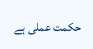حکمت عملی ہے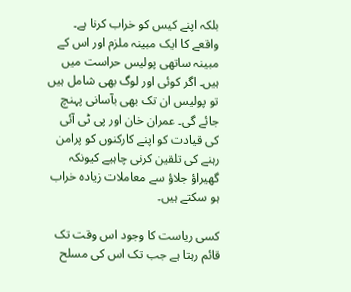بلکہ اپنے کیس کو خراب کرنا ہے۔ واقعے کا ایک مبینہ ملزم اور اس کے مبینہ ساتھی پولیس حراست میں ہیں۔ اگر کوئی اور لوگ بھی شامل ہیں تو پولیس ان تک بھی بآسانی پہنچ جائے گی۔ عمران خان اور پی ٹی آئی کی قیادت کو اپنے کارکنوں کو پرامن رہنے کی تلقین کرنی چاہیے کیونکہ گھیراؤ جلاؤ سے معاملات زیادہ خراب ہو سکتے ہیں۔

کسی ریاست کا وجود اس وقت تک قائم رہتا ہے جب تک اس کی مسلح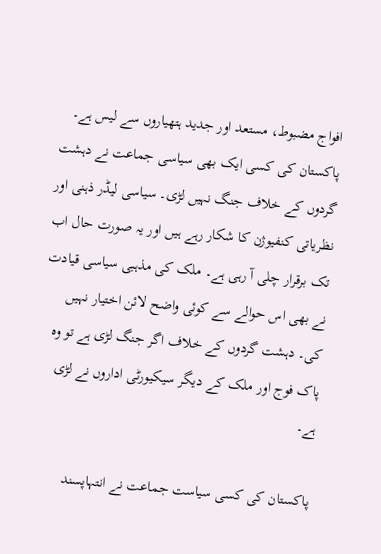افواج مضبوط، مستعد اور جدید ہتھیاروں سے لیس ہے۔ پاکستان کی کسی ایک بھی سیاسی جماعت نے دہشت گردوں کے خلاف جنگ نہیں لڑی۔ سیاسی لیڈر ذہنی اور نظریاتی کنفیوژن کا شکار رہے ہیں اور یہ صورت حال اب تک برقرار چلی آ رہی ہے۔ ملک کی مذہبی سیاسی قیادت نے بھی اس حوالے سے کوئی واضح لائن اختیار نہیں کی۔ دہشت گردوں کے خلاف اگر جنگ لڑی ہے تو وہ پاک فوج اور ملک کے دیگر سیکیورٹی اداروں نے لڑی ہے۔

پاکستان کی کسی سیاست جماعت نے انتہاپسند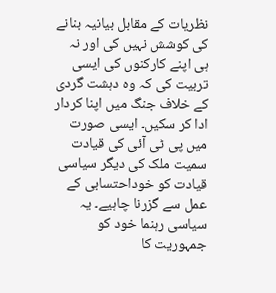نظریات کے مقابل بیانیہ بنانے کی کوشش نہیں کی اور نہ ہی اپنے کارکنوں کی ایسی تربیت کی کہ وہ دہشت گردی کے خلاف جنگ میں اپنا کردار ادا کر سکیں۔ ایسی صورت میں پی ٹی آئی کی قیادت سمیت ملک کی دیگر سیاسی قیادت کو خوداحتسابی کے عمل سے گزرنا چاہیے۔ یہ سیاسی رہنما خود کو جمہوریت کا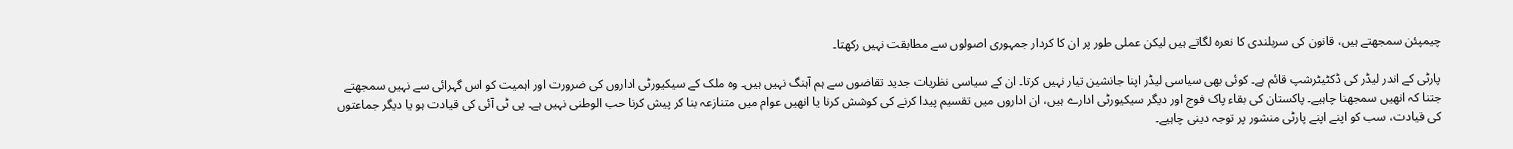چیمپئن سمجھتے ہیں، قانون کی سربلندی کا نعرہ لگاتے ہیں لیکن عملی طور پر ان کا کردار جمہوری اصولوں سے مطابقت نہیں رکھتا۔

پارٹی کے اندر لیڈر کی ڈکٹیٹرشپ قائم ہے۔ کوئی بھی سیاسی لیڈر اپنا جانشین تیار نہیں کرتا۔ ان کے سیاسی نظریات جدید تقاضوں سے ہم آہنگ نہیں ہیں۔ وہ ملک کے سیکیورٹی اداروں کی ضرورت اور اہمیت کو اس گہرائی سے نہیں سمجھتے جتنا کہ انھیں سمجھنا چاہیے۔ پاکستان کی بقاء پاک فوج اور دیگر سیکیورٹی ادارے ہیں، ان اداروں میں تقسیم پیدا کرنے کی کوشش کرنا یا انھیں عوام میں متنازعہ بنا کر پیش کرنا حب الوطنی نہیں ہے۔ پی ٹی آئی کی قیادت ہو یا دیگر جماعتوں کی قیادت، سب کو اپنے اپنے پارٹی منشور پر توجہ دینی چاہیے۔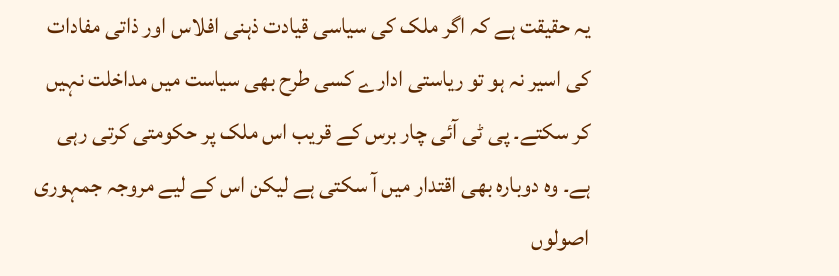یہ حقیقت ہے کہ اگر ملک کی سیاسی قیادت ذہنی افلاس اور ذاتی مفادات کی اسیر نہ ہو تو ریاستی ادارے کسی طرح بھی سیاست میں مداخلت نہیں کر سکتے۔ پی ٹی آئی چار برس کے قریب اس ملک پر حکومتی کرتی رہی ہے۔ وہ دوبارہ بھی اقتدار میں آ سکتی ہے لیکن اس کے لیے مروجہ جمہوری اصولوں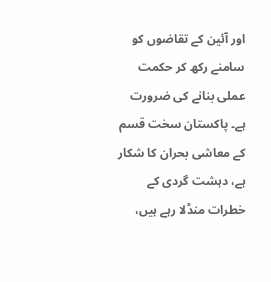اور آئین کے تقاضوں کو سامنے رکھ کر حکمت عملی بنانے کی ضرورت ہے۔ پاکستان سخت قسم کے معاشی بحران کا شکار ہے، دہشت گردی کے خطرات منڈلا رہے ہیں،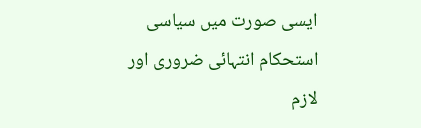ایسی صورت میں سیاسی استحکام انتہائی ضروری اور لازم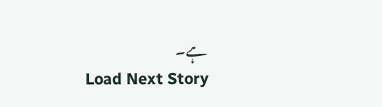ہے۔
Load Next Story